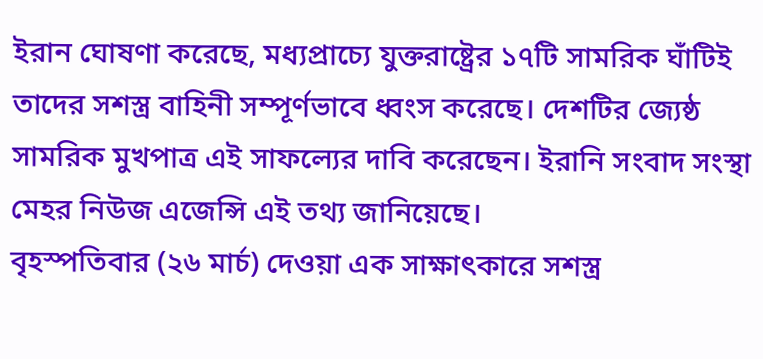ইরান ঘোষণা করেছে, মধ্যপ্রাচ্যে যুক্তরাষ্ট্রের ১৭টি সামরিক ঘাঁটিই তাদের সশস্ত্র বাহিনী সম্পূর্ণভাবে ধ্বংস করেছে। দেশটির জ্যেষ্ঠ সামরিক মুখপাত্র এই সাফল্যের দাবি করেছেন। ইরানি সংবাদ সংস্থা মেহর নিউজ এজেন্সি এই তথ্য জানিয়েছে।
বৃহস্পতিবার (২৬ মার্চ) দেওয়া এক সাক্ষাৎকারে সশস্ত্র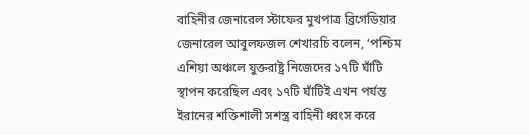বাহিনীর জেনারেল স্টাফের মুখপাত্র ব্রিগেডিয়ার জেনারেল আবুলফজল শেখারচি বলেন, ‘পশ্চিম এশিয়া অঞ্চলে যুক্তরাষ্ট্র নিজেদের ১৭টি ঘাঁটি স্থাপন করেছিল এবং ১৭টি ঘাঁটিই এখন পর্যন্ত ইরানের শক্তিশালী সশস্ত্র বাহিনী ধ্বংস করে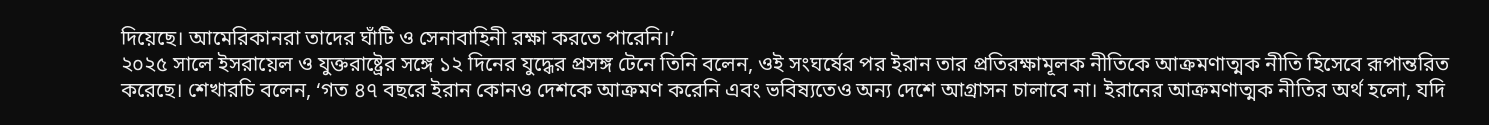দিয়েছে। আমেরিকানরা তাদের ঘাঁটি ও সেনাবাহিনী রক্ষা করতে পারেনি।’
২০২৫ সালে ইসরায়েল ও যুক্তরাষ্ট্রের সঙ্গে ১২ দিনের যুদ্ধের প্রসঙ্গ টেনে তিনি বলেন, ওই সংঘর্ষের পর ইরান তার প্রতিরক্ষামূলক নীতিকে আক্রমণাত্মক নীতি হিসেবে রূপান্তরিত করেছে। শেখারচি বলেন, ‘গত ৪৭ বছরে ইরান কোনও দেশকে আক্রমণ করেনি এবং ভবিষ্যতেও অন্য দেশে আগ্রাসন চালাবে না। ইরানের আক্রমণাত্মক নীতির অর্থ হলো, যদি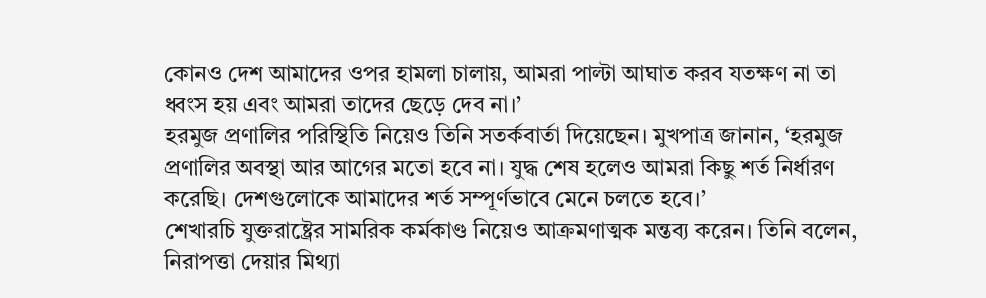কোনও দেশ আমাদের ওপর হামলা চালায়, আমরা পাল্টা আঘাত করব যতক্ষণ না তা ধ্বংস হয় এবং আমরা তাদের ছেড়ে দেব না।’
হরমুজ প্রণালির পরিস্থিতি নিয়েও তিনি সতর্কবার্তা দিয়েছেন। মুখপাত্র জানান, ‘হরমুজ প্রণালির অবস্থা আর আগের মতো হবে না। যুদ্ধ শেষ হলেও আমরা কিছু শর্ত নির্ধারণ করেছি। দেশগুলোকে আমাদের শর্ত সম্পূর্ণভাবে মেনে চলতে হবে।’
শেখারচি যুক্তরাষ্ট্রের সামরিক কর্মকাণ্ড নিয়েও আক্রমণাত্মক মন্তব্য করেন। তিনি বলেন, নিরাপত্তা দেয়ার মিথ্যা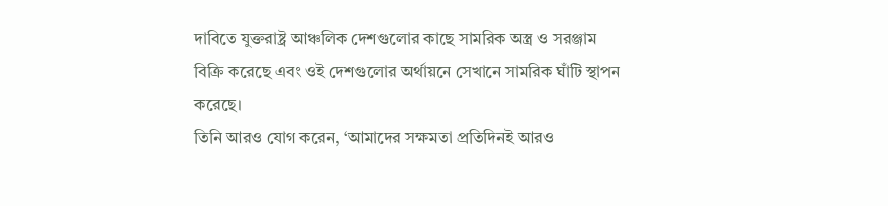দাবিতে যুক্তরাষ্ট্র আঞ্চলিক দেশগুলোর কাছে সামরিক অস্ত্র ও সরঞ্জাম বিক্রি করেছে এবং ওই দেশগুলোর অর্থায়নে সেখানে সামরিক ঘাঁটি স্থাপন করেছে।
তিনি আরও যোগ করেন, ‘আমাদের সক্ষমতা প্রতিদিনই আরও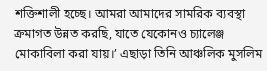শক্তিশালী হচ্ছে। আমরা আমাদের সামরিক ব্যবস্থা ক্রমাগত উন্নত করছি, যাতে যেকোনও চ্যালেঞ্জ মোকাবিলা করা যায়।’ এছাড়া তিনি আঞ্চলিক মুসলিম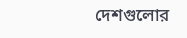দেশগুলোর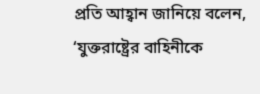প্রতি আহ্বান জানিয়ে বলেন, ‘যুক্তরাষ্ট্রের বাহিনীকে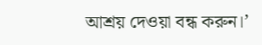আশ্রয় দেওয়া বন্ধ করুন।’